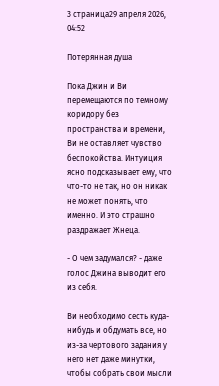3 страница29 апреля 2026, 04:52

Потерянная душа

Пока Джин и Ви перемещаются по темному коридору без пространства и времени, Ви не оставляет чувство беспокойства. Интуиция ясно подсказывает ему, что что-то не так, но он никак не может понять, что именно. И это страшно раздражает Жнеца.

- О чем задумался? - даже голос Джина выводит его из себя.

Ви необходимо сесть куда-нибудь и обдумать все, но из-за чертового задания у него нет даже минутки, чтобы собрать свои мысли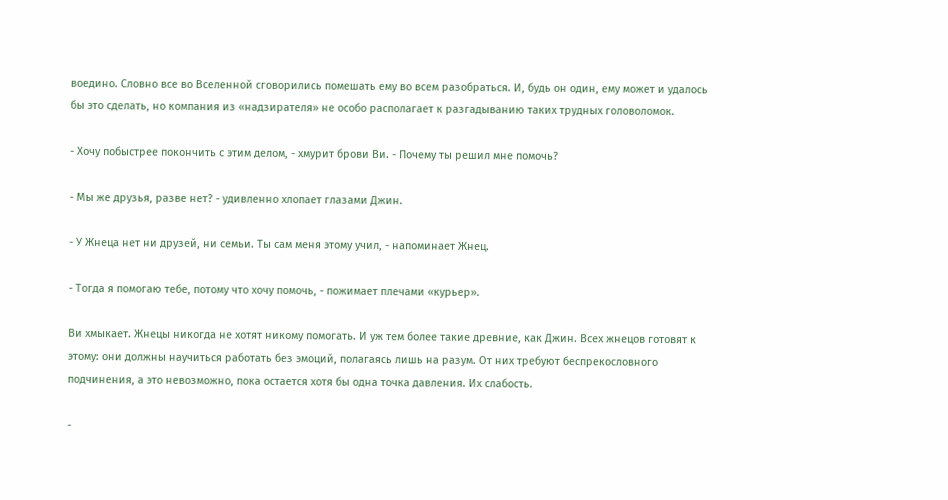воедино. Словно все во Вселенной сговорились помешать ему во всем разобраться. И, будь он один, ему может и удалось бы это сделать, но компания из «надзирателя» не особо располагает к разгадыванию таких трудных головоломок.

- Хочу побыстрее покончить с этим делом, - хмурит брови Ви. - Почему ты решил мне помочь?

- Мы же друзья, разве нет? - удивленно хлопает глазами Джин.

- У Жнеца нет ни друзей, ни семьи. Ты сам меня этому учил, - напоминает Жнец.

- Тогда я помогаю тебе, потому что хочу помочь, - пожимает плечами «курьер».

Ви хмыкает. Жнецы никогда не хотят никому помогать. И уж тем более такие древние, как Джин. Всех жнецов готовят к этому: они должны научиться работать без эмоций, полагаясь лишь на разум. От них требуют беспрекословного подчинения, а это невозможно, пока остается хотя бы одна точка давления. Их слабость.

-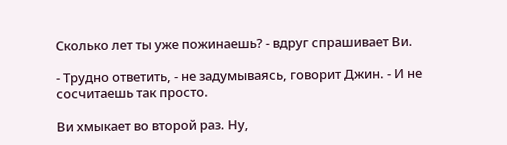Сколько лет ты уже пожинаешь? - вдруг спрашивает Ви.

- Трудно ответить, - не задумываясь, говорит Джин. - И не сосчитаешь так просто.

Ви хмыкает во второй раз. Ну,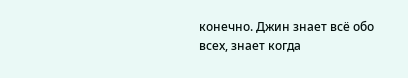конечно. Джин знает всё обо всех, знает когда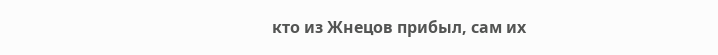кто из Жнецов прибыл, сам их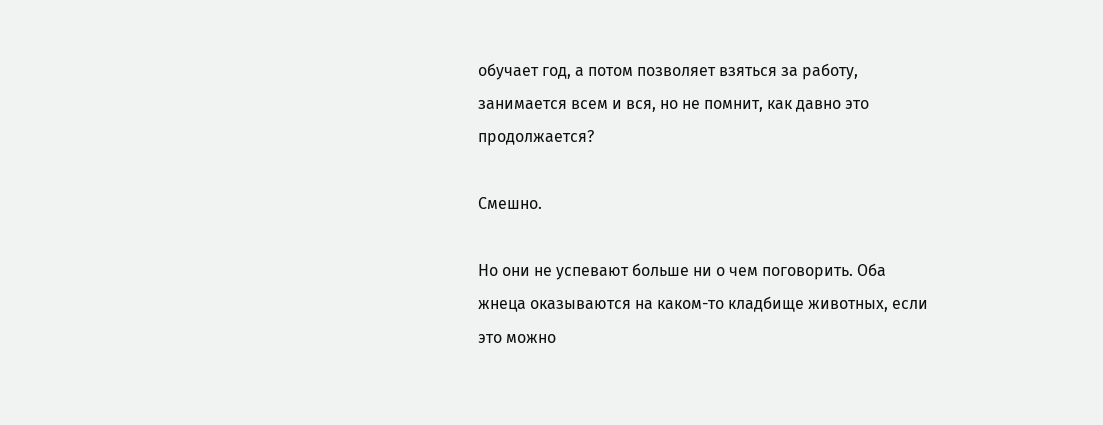обучает год, а потом позволяет взяться за работу, занимается всем и вся, но не помнит, как давно это продолжается?

Смешно.

Но они не успевают больше ни о чем поговорить. Оба жнеца оказываются на каком-то кладбище животных, если это можно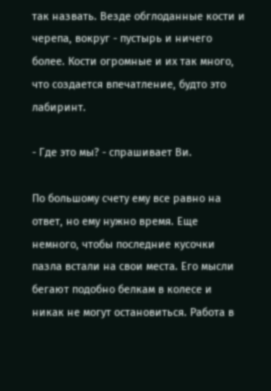так назвать. Везде обглоданные кости и черепа, вокруг - пустырь и ничего более. Кости огромные и их так много, что создается впечатление, будто это лабиринт.

- Где это мы? - спрашивает Ви.

По большому счету ему все равно на ответ, но ему нужно время. Еще немного, чтобы последние кусочки пазла встали на свои места. Его мысли бегают подобно белкам в колесе и никак не могут остановиться. Работа в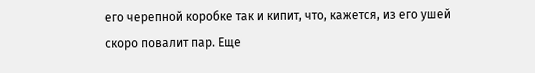его черепной коробке так и кипит, что, кажется, из его ушей скоро повалит пар. Еще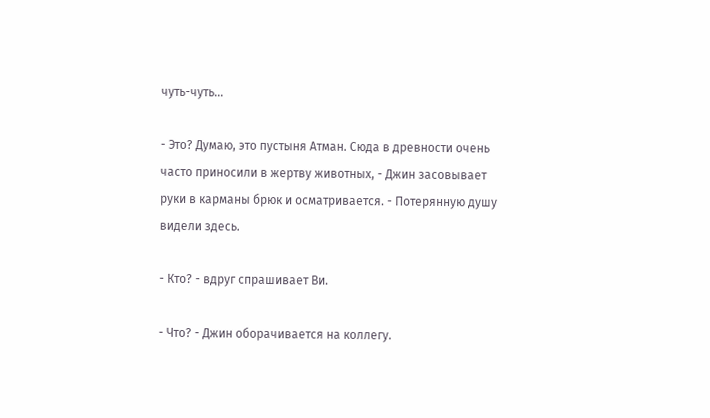чуть-чуть...

- Это? Думаю, это пустыня Атман. Сюда в древности очень часто приносили в жертву животных, - Джин засовывает руки в карманы брюк и осматривается. - Потерянную душу видели здесь.

- Кто? - вдруг спрашивает Ви.

- Что? - Джин оборачивается на коллегу.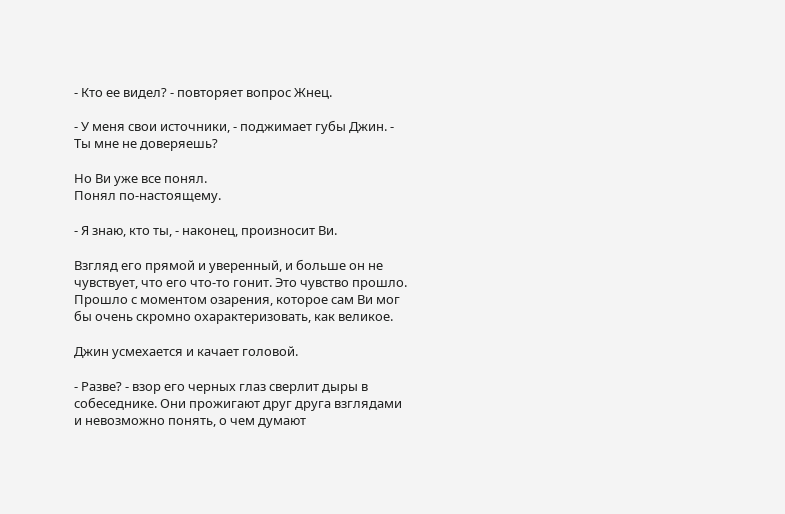- Кто ее видел? - повторяет вопрос Жнец.

- У меня свои источники, - поджимает губы Джин. - Ты мне не доверяешь?

Но Ви уже все понял.
Понял по-настоящему.

- Я знаю, кто ты, - наконец, произносит Ви.

Взгляд его прямой и уверенный, и больше он не чувствует, что его что-то гонит. Это чувство прошло. Прошло с моментом озарения, которое сам Ви мог бы очень скромно охарактеризовать, как великое.

Джин усмехается и качает головой.

- Разве? - взор его черных глаз сверлит дыры в собеседнике. Они прожигают друг друга взглядами и невозможно понять, о чем думают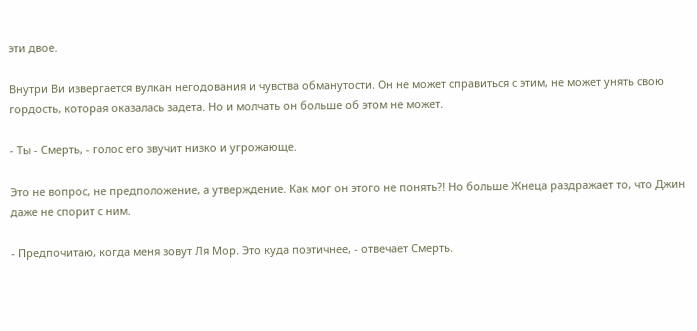эти двое.

Внутри Ви извергается вулкан негодования и чувства обманутости. Он не может справиться с этим, не может унять свою гордость, которая оказалась задета. Но и молчать он больше об этом не может.

- Ты - Смерть, - голос его звучит низко и угрожающе.

Это не вопрос, не предположение, а утверждение. Как мог он этого не понять?! Но больше Жнеца раздражает то, что Джин даже не спорит с ним.

- Предпочитаю, когда меня зовут Ля Мор. Это куда поэтичнее, - отвечает Смерть.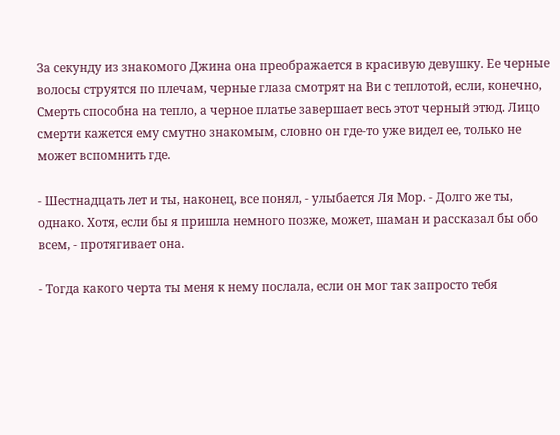За секунду из знакомого Джина она преображается в красивую девушку. Ее черные волосы струятся по плечам, черные глаза смотрят на Ви с теплотой, если, конечно, Смерть способна на тепло, а черное платье завершает весь этот черный этюд. Лицо смерти кажется ему смутно знакомым, словно он где-то уже видел ее, только не может вспомнить где.

- Шестнадцать лет и ты, наконец, все понял, - улыбается Ля Мор. - Долго же ты, однако. Хотя, если бы я пришла немного позже, может, шаман и рассказал бы обо всем, - протягивает она.

- Тогда какого черта ты меня к нему послала, если он мог так запросто тебя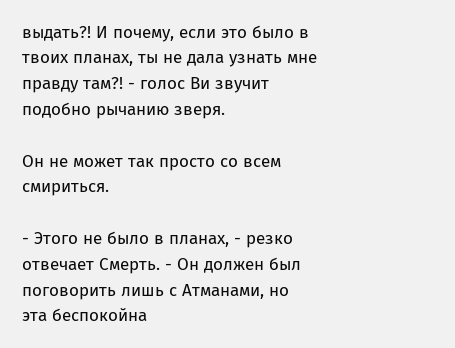выдать?! И почему, если это было в твоих планах, ты не дала узнать мне правду там?! - голос Ви звучит подобно рычанию зверя.

Он не может так просто со всем смириться.

- Этого не было в планах, - резко отвечает Смерть. - Он должен был поговорить лишь с Атманами, но эта беспокойна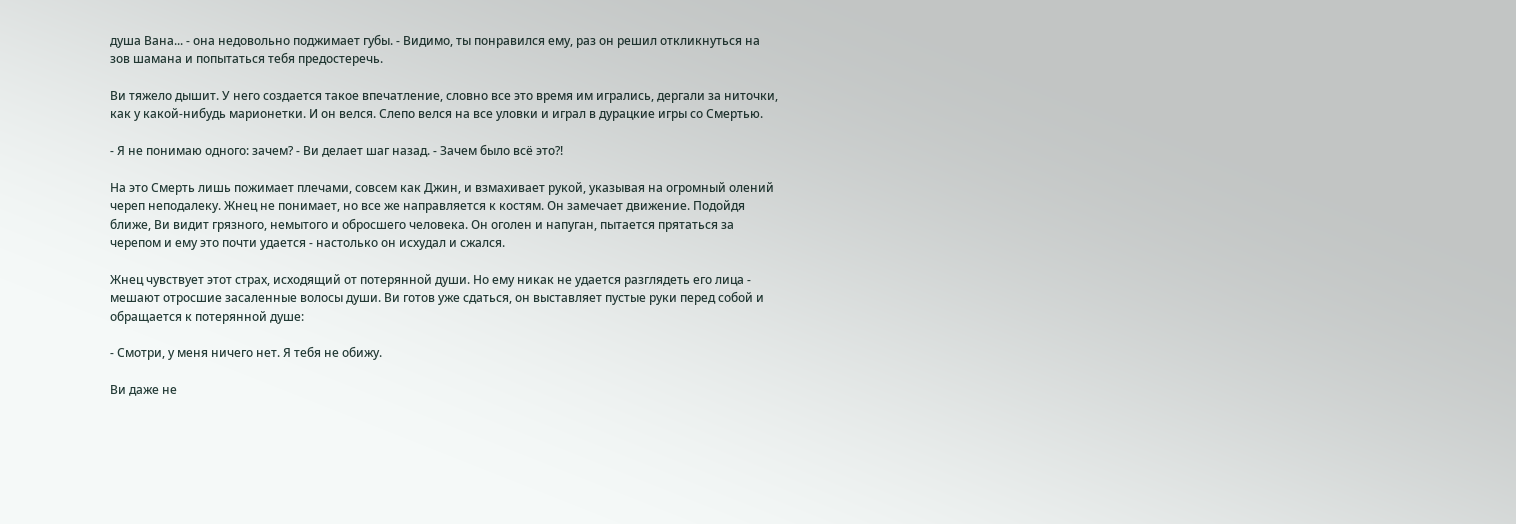душа Вана... - она недовольно поджимает губы. - Видимо, ты понравился ему, раз он решил откликнуться на зов шамана и попытаться тебя предостеречь.

Ви тяжело дышит. У него создается такое впечатление, словно все это время им игрались, дергали за ниточки, как у какой-нибудь марионетки. И он велся. Слепо велся на все уловки и играл в дурацкие игры со Смертью.

- Я не понимаю одного: зачем? - Ви делает шаг назад. - Зачем было всё это?!

На это Смерть лишь пожимает плечами, совсем как Джин, и взмахивает рукой, указывая на огромный олений череп неподалеку. Жнец не понимает, но все же направляется к костям. Он замечает движение. Подойдя ближе, Ви видит грязного, немытого и обросшего человека. Он оголен и напуган, пытается прятаться за черепом и ему это почти удается - настолько он исхудал и сжался.

Жнец чувствует этот страх, исходящий от потерянной души. Но ему никак не удается разглядеть его лица - мешают отросшие засаленные волосы души. Ви готов уже сдаться, он выставляет пустые руки перед собой и обращается к потерянной душе:

- Смотри, у меня ничего нет. Я тебя не обижу.

Ви даже не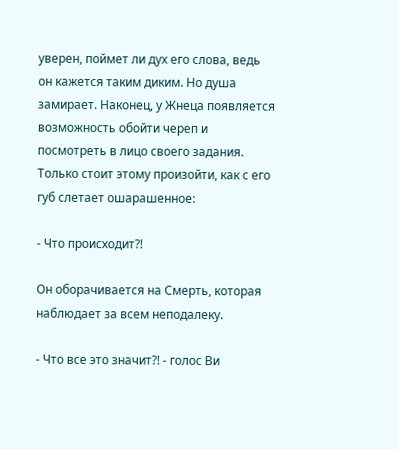уверен, поймет ли дух его слова, ведь он кажется таким диким. Но душа замирает. Наконец, у Жнеца появляется возможность обойти череп и посмотреть в лицо своего задания. Только стоит этому произойти, как с его губ слетает ошарашенное:

- Что происходит?!

Он оборачивается на Смерть, которая наблюдает за всем неподалеку.

- Что все это значит?! - голос Ви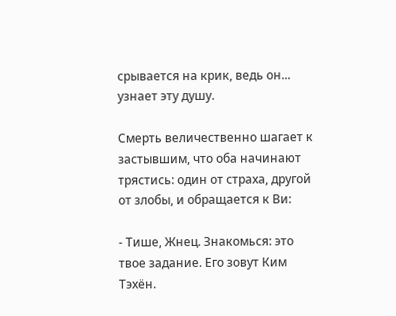срывается на крик, ведь он... узнает эту душу.

Смерть величественно шагает к застывшим, что оба начинают трястись: один от страха, другой от злобы, и обращается к Ви:

- Тише, Жнец. Знакомься: это твое задание. Его зовут Ким Тэхён.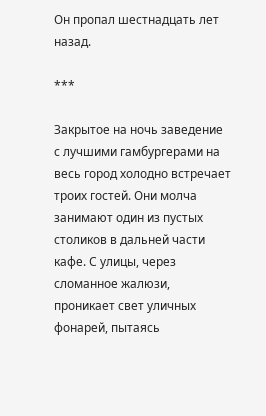Он пропал шестнадцать лет назад.

***

Закрытое на ночь заведение с лучшими гамбургерами на весь город холодно встречает троих гостей. Они молча занимают один из пустых столиков в дальней части кафе. С улицы, через сломанное жалюзи, проникает свет уличных фонарей, пытаясь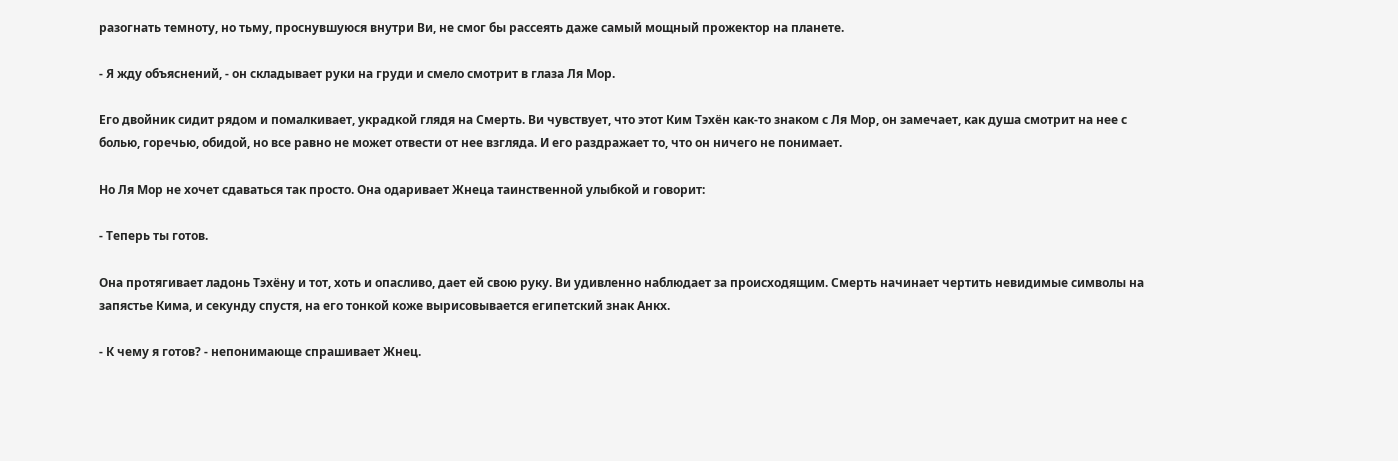разогнать темноту, но тьму, проснувшуюся внутри Ви, не смог бы рассеять даже самый мощный прожектор на планете.

- Я жду объяснений, - он складывает руки на груди и смело смотрит в глаза Ля Мор.

Его двойник сидит рядом и помалкивает, украдкой глядя на Смерть. Ви чувствует, что этот Ким Тэхён как-то знаком с Ля Мор, он замечает, как душа смотрит на нее с болью, горечью, обидой, но все равно не может отвести от нее взгляда. И его раздражает то, что он ничего не понимает.

Но Ля Мор не хочет сдаваться так просто. Она одаривает Жнеца таинственной улыбкой и говорит:

- Теперь ты готов.

Она протягивает ладонь Тэхёну и тот, хоть и опасливо, дает ей свою руку. Ви удивленно наблюдает за происходящим. Смерть начинает чертить невидимые символы на запястье Кима, и секунду спустя, на его тонкой коже вырисовывается египетский знак Анкх.

- К чему я готов? - непонимающе спрашивает Жнец.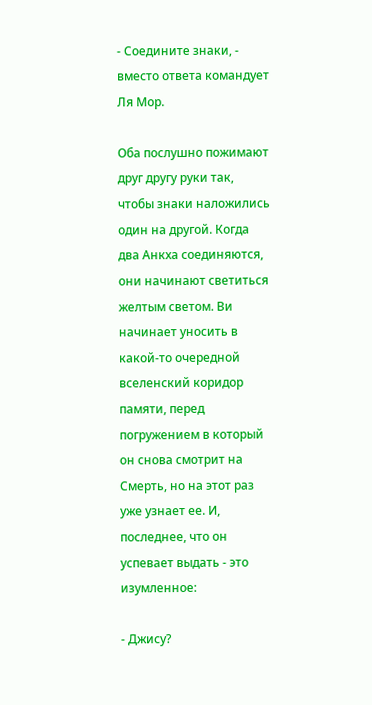- Соедините знаки, - вместо ответа командует Ля Мор.

Оба послушно пожимают друг другу руки так, чтобы знаки наложились один на другой. Когда два Анкха соединяются, они начинают светиться желтым светом. Ви начинает уносить в какой-то очередной вселенский коридор памяти, перед погружением в который он снова смотрит на Смерть, но на этот раз уже узнает ее. И, последнее, что он успевает выдать - это изумленное:

- Джису?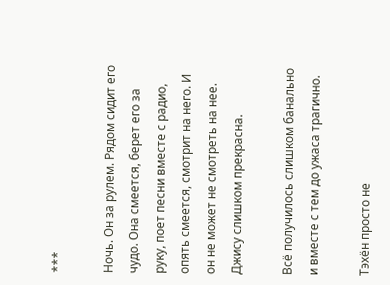***

Ночь. Он за рулем. Рядом сидит его чудо. Она смеется, берет его за руку, поет песни вместе с радио, опять смеется, смотрит на него. И он не может не смотреть на нее. Джису слишком прекрасна.

Всё получилось слишком банально и вместе с тем до ужаса трагично.

Тэхён просто не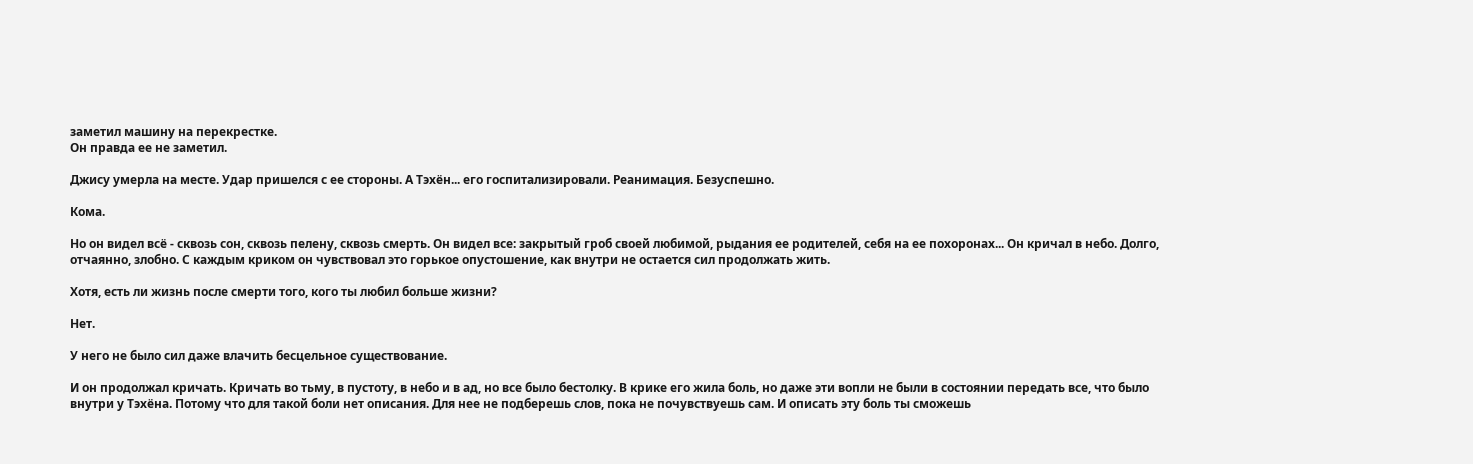заметил машину на перекрестке.
Он правда ее не заметил.

Джису умерла на месте. Удар пришелся с ее стороны. А Тэхён... его госпитализировали. Реанимация. Безуспешно.

Кома.

Но он видел всё - сквозь сон, сквозь пелену, сквозь смерть. Он видел все: закрытый гроб своей любимой, рыдания ее родителей, себя на ее похоронах... Он кричал в небо. Долго, отчаянно, злобно. С каждым криком он чувствовал это горькое опустошение, как внутри не остается сил продолжать жить.

Хотя, есть ли жизнь после смерти того, кого ты любил больше жизни?

Нет.

У него не было сил даже влачить бесцельное существование.

И он продолжал кричать. Кричать во тьму, в пустоту, в небо и в ад, но все было бестолку. В крике его жила боль, но даже эти вопли не были в состоянии передать все, что было внутри у Тэхёна. Потому что для такой боли нет описания. Для нее не подберешь слов, пока не почувствуешь сам. И описать эту боль ты сможешь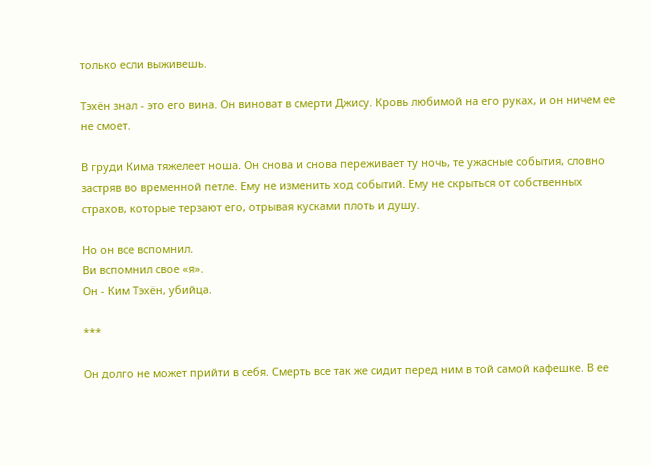только если выживешь.

Тэхён знал - это его вина. Он виноват в смерти Джису. Кровь любимой на его руках, и он ничем ее не смоет.

В груди Кима тяжелеет ноша. Он снова и снова переживает ту ночь, те ужасные события, словно застряв во временной петле. Ему не изменить ход событий. Ему не скрыться от собственных страхов, которые терзают его, отрывая кусками плоть и душу.

Но он все вспомнил.
Ви вспомнил свое «я».
Он - Ким Тэхён, убийца.

***

Он долго не может прийти в себя. Смерть все так же сидит перед ним в той самой кафешке. В ее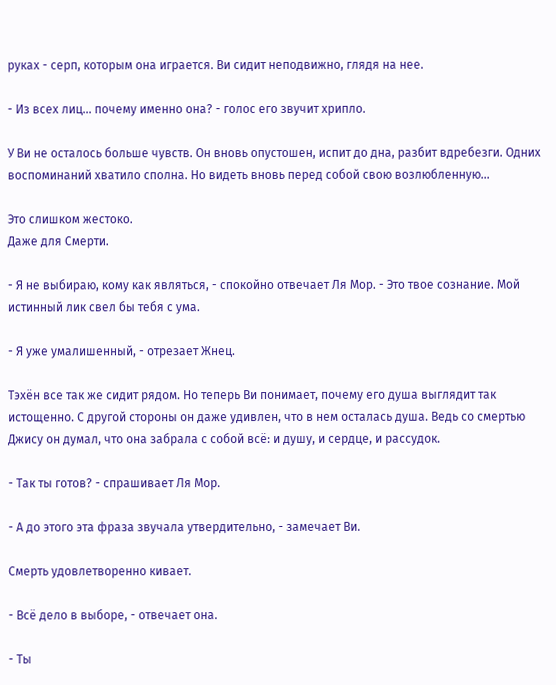руках - серп, которым она играется. Ви сидит неподвижно, глядя на нее.

- Из всех лиц... почему именно она? - голос его звучит хрипло.

У Ви не осталось больше чувств. Он вновь опустошен, испит до дна, разбит вдребезги. Одних воспоминаний хватило сполна. Но видеть вновь перед собой свою возлюбленную...

Это слишком жестоко.
Даже для Смерти.

- Я не выбираю, кому как являться, - спокойно отвечает Ля Мор. - Это твое сознание. Мой истинный лик свел бы тебя с ума.

- Я уже умалишенный, - отрезает Жнец.

Тэхён все так же сидит рядом. Но теперь Ви понимает, почему его душа выглядит так истощенно. С другой стороны он даже удивлен, что в нем осталась душа. Ведь со смертью Джису он думал, что она забрала с собой всё: и душу, и сердце, и рассудок.

- Так ты готов? - спрашивает Ля Мор.

- А до этого эта фраза звучала утвердительно, - замечает Ви.

Смерть удовлетворенно кивает.

- Всё дело в выборе, - отвечает она.

- Ты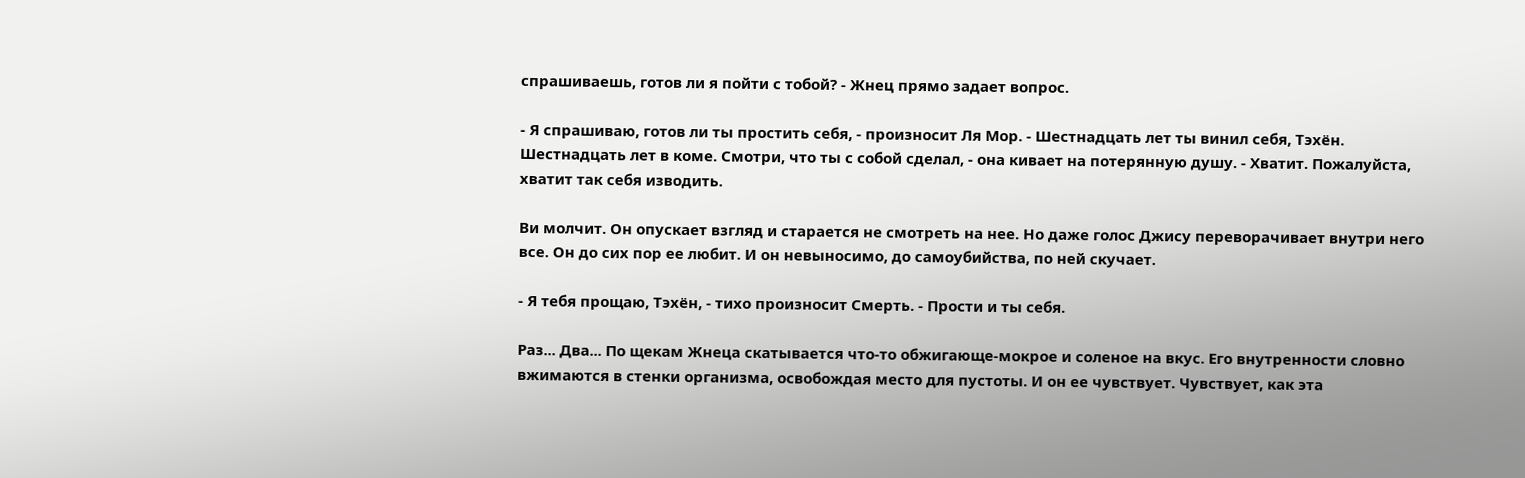спрашиваешь, готов ли я пойти с тобой? - Жнец прямо задает вопрос.

- Я спрашиваю, готов ли ты простить себя, - произносит Ля Мор. - Шестнадцать лет ты винил себя, Тэхён. Шестнадцать лет в коме. Смотри, что ты с собой сделал, - она кивает на потерянную душу. - Хватит. Пожалуйста, хватит так себя изводить.

Ви молчит. Он опускает взгляд и старается не смотреть на нее. Но даже голос Джису переворачивает внутри него все. Он до сих пор ее любит. И он невыносимо, до самоубийства, по ней скучает.

- Я тебя прощаю, Тэхён, - тихо произносит Смерть. - Прости и ты себя.

Раз... Два... По щекам Жнеца скатывается что-то обжигающе-мокрое и соленое на вкус. Его внутренности словно вжимаются в стенки организма, освобождая место для пустоты. И он ее чувствует. Чувствует, как эта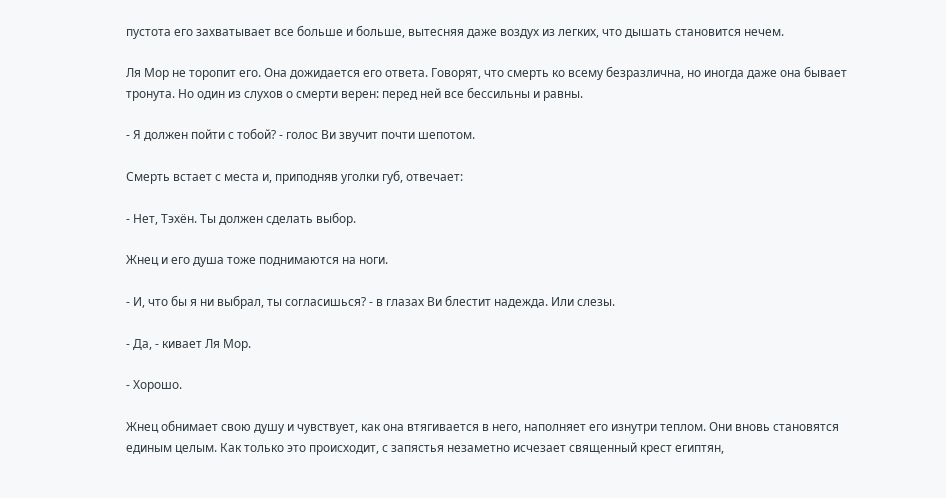пустота его захватывает все больше и больше, вытесняя даже воздух из легких, что дышать становится нечем.

Ля Мор не торопит его. Она дожидается его ответа. Говорят, что смерть ко всему безразлична, но иногда даже она бывает тронута. Но один из слухов о смерти верен: перед ней все бессильны и равны.

- Я должен пойти с тобой? - голос Ви звучит почти шепотом.

Смерть встает с места и, приподняв уголки губ, отвечает:

- Нет, Тэхён. Ты должен сделать выбор.

Жнец и его душа тоже поднимаются на ноги.

- И, что бы я ни выбрал, ты согласишься? - в глазах Ви блестит надежда. Или слезы.

- Да, - кивает Ля Мор.

- Хорошо.

Жнец обнимает свою душу и чувствует, как она втягивается в него, наполняет его изнутри теплом. Они вновь становятся единым целым. Как только это происходит, с запястья незаметно исчезает священный крест египтян,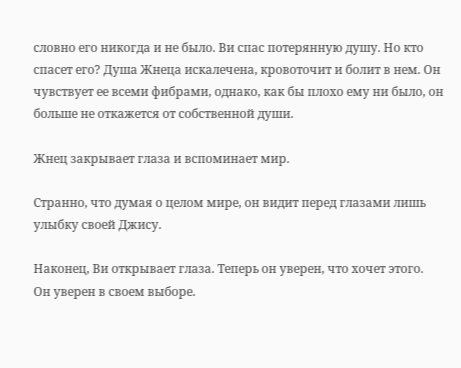словно его никогда и не было. Ви спас потерянную душу. Но кто спасет его? Душа Жнеца искалечена, кровоточит и болит в нем. Он чувствует ее всеми фибрами, однако, как бы плохо ему ни было, он больше не откажется от собственной души.

Жнец закрывает глаза и вспоминает мир.

Странно, что думая о целом мире, он видит перед глазами лишь улыбку своей Джису.

Наконец, Ви открывает глаза. Теперь он уверен, что хочет этого.
Он уверен в своем выборе.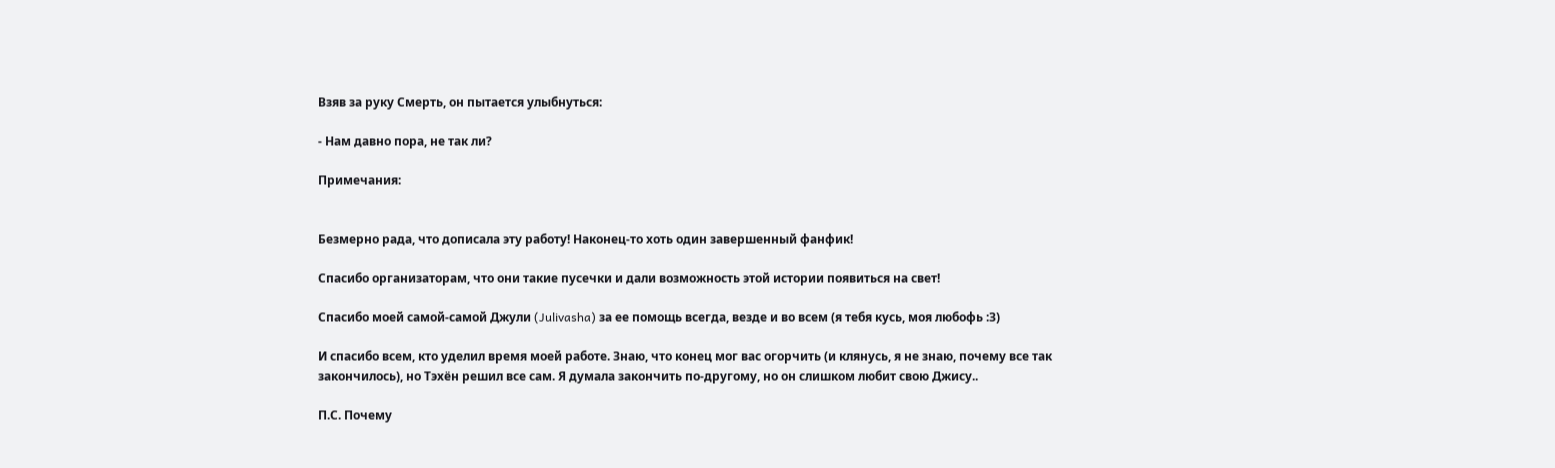Взяв за руку Смерть, он пытается улыбнуться:

- Нам давно пора, не так ли?

Примечания:


Безмерно рада, что дописала эту работу! Наконец-то хоть один завершенный фанфик!

Спасибо организаторам, что они такие пусечки и дали возможность этой истории появиться на свет!

Спасибо моей самой-самой Джули (Julivasha) за ее помощь всегда, везде и во всем (я тебя кусь, моя любофь :З)

И спасибо всем, кто уделил время моей работе. Знаю, что конец мог вас огорчить (и клянусь, я не знаю, почему все так закончилось), но Тэхён решил все сам. Я думала закончить по-другому, но он слишком любит свою Джису..

П.С. Почему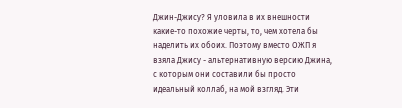Джин-Джису? Я уловила в их внешности какие-то похожие черты, то, чем хотела бы наделить их обоих. Поэтому вместо ОЖП я взяла Джису - альтернативную версию Джина, с которым они составили бы просто идеальный коллаб, на мой взгляд. Эти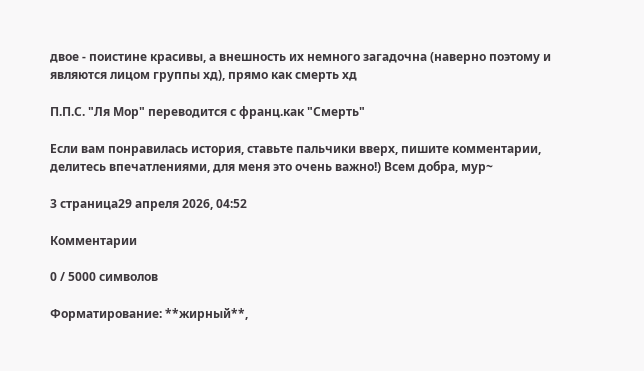двое - поистине красивы, а внешность их немного загадочна (наверно поэтому и являются лицом группы хд), прямо как смерть хд

П.П.С. "Ля Мор" переводится с франц.как "Смерть"

Если вам понравилась история, ставьте пальчики вверх, пишите комментарии, делитесь впечатлениями, для меня это очень важно!) Всем добра, мур~

3 страница29 апреля 2026, 04:52

Комментарии

0 / 5000 символов

Форматирование: **жирный**,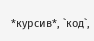*курсив*, `код`,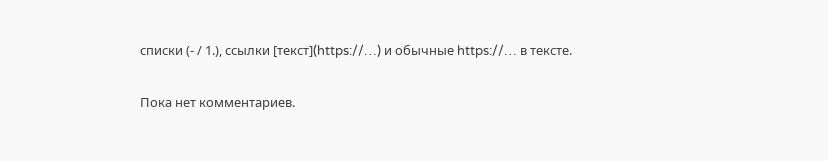списки (- / 1.), ссылки [текст](https://…) и обычные https://… в тексте.

Пока нет комментариев.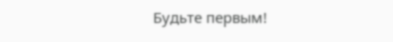Будьте первым!